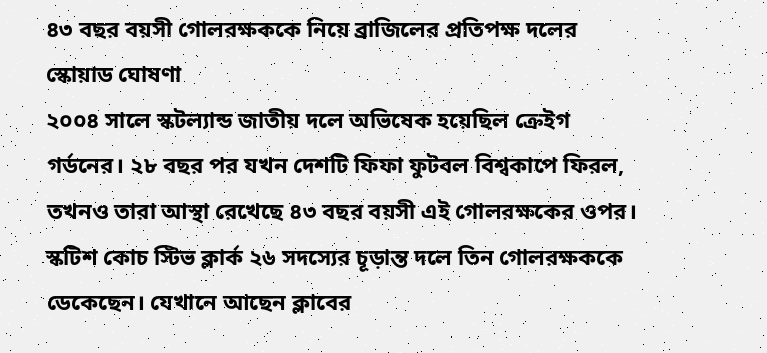৪৩ বছর বয়সী গোলরক্ষককে নিয়ে ব্রাজিলের প্রতিপক্ষ দলের স্কোয়াড ঘোষণা
২০০৪ সালে স্কটল্যান্ড জাতীয় দলে অভিষেক হয়েছিল ক্রেইগ গর্ডনের। ২৮ বছর পর যখন দেশটি ফিফা ফুটবল বিশ্বকাপে ফিরল, তখনও তারা আস্থা রেখেছে ৪৩ বছর বয়সী এই গোলরক্ষকের ওপর। স্কটিশ কোচ স্টিভ ক্লার্ক ২৬ সদস্যের চূড়ান্ত দলে তিন গোলরক্ষককে ডেকেছেন। যেখানে আছেন ক্লাবের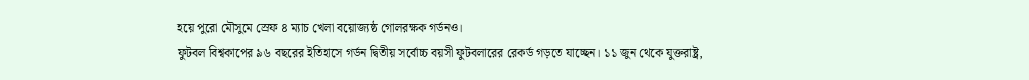হয়ে পুরো মৌসুমে স্রেফ ৪ ম্যাচ খেলা বয়োজ্যষ্ঠ গোলরক্ষক গর্ডনও।
ফুটবল বিশ্বকাপের ৯৬ বছরের ইতিহাসে গর্ডন দ্বিতীয় সর্বোচ্চ বয়সী ফুটবলারের রেকর্ড গড়তে যাচ্ছেন। ১১ জুন থেকে যুক্তরাষ্ট্র,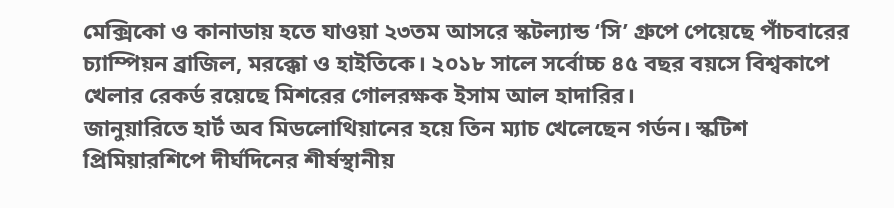মেক্সিকো ও কানাডায় হতে যাওয়া ২৩তম আসরে স্কটল্যান্ড ‘সি’ গ্রুপে পেয়েছে পাঁচবারের চ্যাম্পিয়ন ব্রাজিল, মরক্কো ও হাইতিকে। ২০১৮ সালে সর্বোচ্চ ৪৫ বছর বয়সে বিশ্বকাপে খেলার রেকর্ড রয়েছে মিশরের গোলরক্ষক ইসাম আল হাদারির।
জানুয়ারিতে হার্ট অব মিডলোথিয়ানের হয়ে তিন ম্যাচ খেলেছেন গর্ডন। স্কটিশ প্রিমিয়ারশিপে দীর্ঘদিনের শীর্ষস্থানীয়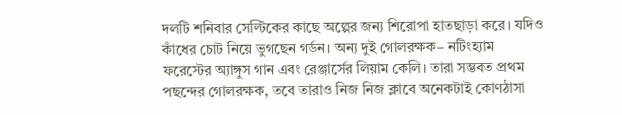দলটি শনিবার সেল্টিকের কাছে অল্পের জন্য শিরোপা হাতছাড়া করে। যদিও কাঁধের চোট নিয়ে ভুগছেন গর্ডন। অন্য দুই গোলরক্ষক– নটিংহ্যাম ফরেস্টের অ্যাঙ্গুস গান এবং রেঞ্জার্সের লিয়াম কেলি। তারা সম্ভবত প্রথম পছন্দের গোলরক্ষক, তবে তারাও নিজ নিজ ক্লাবে অনেকটাই কোণঠাসা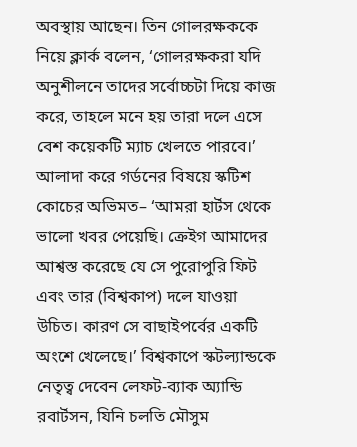অবস্থায় আছেন। তিন গোলরক্ষককে নিয়ে ক্লার্ক বলেন, ‘গোলরক্ষকরা যদি অনুশীলনে তাদের সর্বোচ্চটা দিয়ে কাজ করে, তাহলে মনে হয় তারা দলে এসে বেশ কয়েকটি ম্যাচ খেলতে পারবে।’
আলাদা করে গর্ডনের বিষয়ে স্কটিশ কোচের অভিমত– ‘আমরা হার্টস থেকে ভালো খবর পেয়েছি। ক্রেইগ আমাদের আশ্বস্ত করেছে যে সে পুরোপুরি ফিট এবং তার (বিশ্বকাপ) দলে যাওয়া উচিত। কারণ সে বাছাইপর্বের একটি অংশে খেলেছে।’ বিশ্বকাপে স্কটল্যান্ডকে নেতৃত্ব দেবেন লেফট-ব্যাক অ্যান্ডি রবার্টসন, যিনি চলতি মৌসুম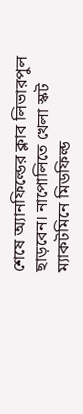শেষে অ্যানফিল্ডের ক্লাব লিভারপুল ছাড়বেন। নাপোলিতে খেলা স্কট ম্যাকটমিনে মিডফিল্ড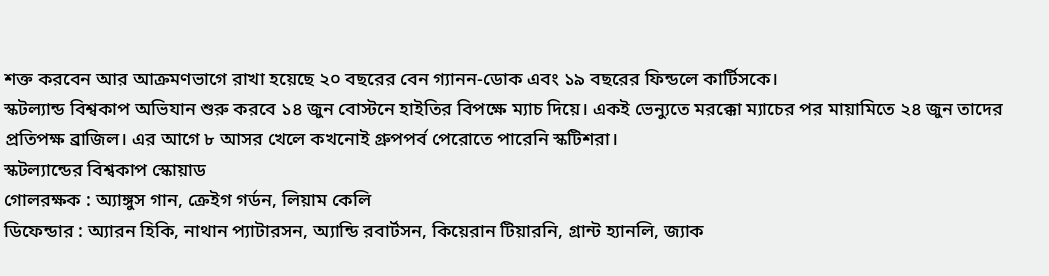শক্ত করবেন আর আক্রমণভাগে রাখা হয়েছে ২০ বছরের বেন গ্যানন-ডোক এবং ১৯ বছরের ফিন্ডলে কার্টিসকে।
স্কটল্যান্ড বিশ্বকাপ অভিযান শুরু করবে ১৪ জুন বোস্টনে হাইতির বিপক্ষে ম্যাচ দিয়ে। একই ভেন্যুতে মরক্কো ম্যাচের পর মায়ামিতে ২৪ জুন তাদের প্রতিপক্ষ ব্রাজিল। এর আগে ৮ আসর খেলে কখনোই গ্রুপপর্ব পেরোতে পারেনি স্কটিশরা।
স্কটল্যান্ডের বিশ্বকাপ স্কোয়াড
গোলরক্ষক : অ্যাঙ্গুস গান, ক্রেইগ গর্ডন, লিয়াম কেলি
ডিফেন্ডার : অ্যারন হিকি, নাথান প্যাটারসন, অ্যান্ডি রবার্টসন, কিয়েরান টিয়ারনি, গ্রান্ট হ্যানলি, জ্যাক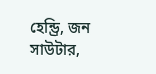হেন্ড্রি, জন সাউটার,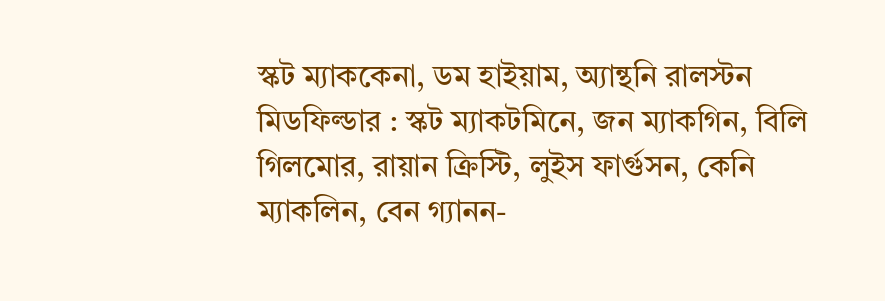স্কট ম্যাককেনা, ডম হাইয়াম, অ্যান্থনি রালস্টন
মিডফিল্ডার : স্কট ম্যাকটমিনে, জন ম্যাকগিন, বিলি গিলমোর, রায়ান ক্রিস্টি, লুইস ফার্গুসন, কেনি ম্যাকলিন, বেন গ্যানন-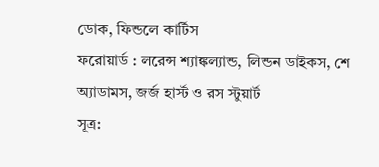ডোক, ফিন্ডলে কার্টিস
ফরোয়ার্ড : লরেন্স শ্যাঙ্কল্যান্ড, লিন্ডন ডাইকস, শে অ্যাডামস, জর্জ হার্স্ট ও রস স্টুয়ার্ট
সূত্র: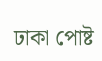ঢাকা পোষ্ট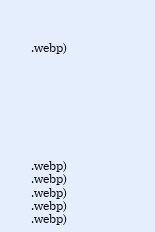.webp)








.webp)
.webp)
.webp)
.webp)
.webp)